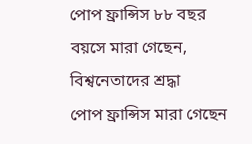পোপ ফ্রান্সিস ৮৮ বছর বয়সে মারা গেছেন, বিশ্বনেতাদের শ্রদ্ধা
পোপ ফ্রান্সিস মারা গেছেন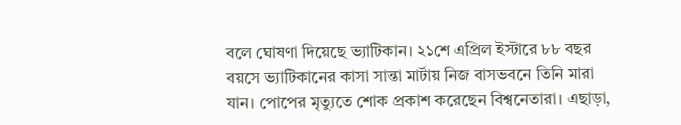বলে ঘোষণা দিয়েছে ভ্যাটিকান। ২১শে এপ্রিল ইস্টারে ৮৮ বছর বয়সে ভ্যাটিকানের কাসা সান্তা মার্টায় নিজ বাসভবনে তিনি মারা যান। পোপের মৃত্যুতে শোক প্রকাশ করেছেন বিশ্বনেতারা। এছাড়া,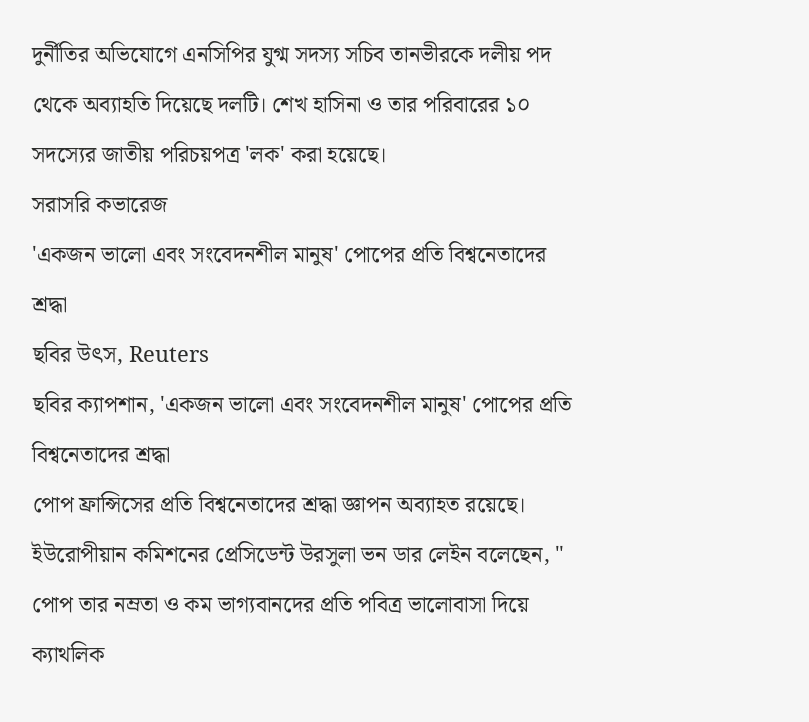দুর্নীতির অভিযোগে এনসিপির যুগ্ম সদস্য সচিব তানভীরকে দলীয় পদ থেকে অব্যাহতি দিয়েছে দলটি। শেখ হাসিনা ও তার পরিবারের ১০ সদস্যের জাতীয় পরিচয়পত্র 'লক' করা হয়েছে।
সরাসরি কভারেজ
'একজন ভালো এবং সংবেদনশীল মানুষ' পোপের প্রতি বিশ্বনেতাদের শ্রদ্ধা
ছবির উৎস, Reuters
ছবির ক্যাপশান, 'একজন ভালো এবং সংবেদনশীল মানুষ' পোপের প্রতি বিশ্বনেতাদের শ্রদ্ধা
পোপ ফ্রান্সিসের প্রতি বিশ্বনেতাদের শ্রদ্ধা জ্ঞাপন অব্যাহত রয়েছে।
ইউরোপীয়ান কমিশনের প্রেসিডেন্ট উরসুলা ভন ডার লেইন বলেছেন, " পোপ তার নম্রতা ও কম ভাগ্যবানদের প্রতি পবিত্র ভালোবাসা দিয়ে ক্যাথলিক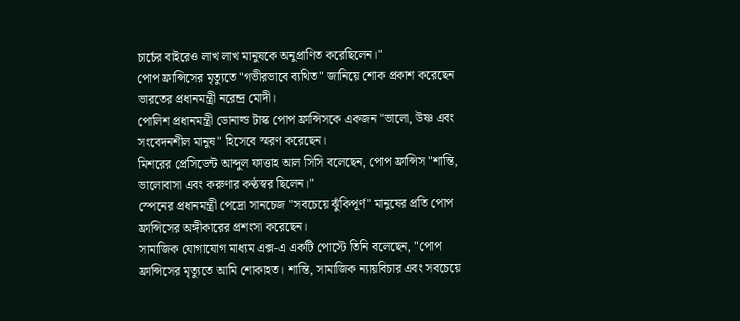চার্চের বাইরেও লাখ লাখ মানুষকে অনুপ্রাণিত করেছিলেন।"
পোপ ফ্রান্সিসের মৃত্যুতে "গভীরভাবে ব্যথিত" জানিয়ে শোক প্রকাশ করেছেন ভারতের প্রধানমন্ত্রী নরেন্দ্র মোদী।
পোলিশ প্রধানমন্ত্রী ডোনাল্ড টাস্ক পোপ ফ্রান্সিসকে একজন "ভালো, উষ্ণ এবং সংবেদনশীল মানুষ" হিসেবে স্মরণ করেছেন।
মিশরের প্রেসিডেন্ট আব্দুল ফাত্তাহ আল সিসি বলেছেন, পোপ ফ্রান্সিস "শান্তি, ভালোবাসা এবং করুণার কণ্ঠস্বর ছিলেন।"
স্পেনের প্রধানমন্ত্রী পেদ্রো সানচেজ "সবচেয়ে ঝুঁকিপূর্ণ" মানুষের প্রতি পোপ ফ্রান্সিসের অঙ্গীকারের প্রশংসা করেছেন।
সামাজিক যোগাযোগ মাধ্যম এক্স-এ একটি পোস্টে তিনি বলেছেন, "পোপ ফ্রান্সিসের মৃত্যুতে আমি শোকাহত। শান্তি, সামাজিক ন্যায়বিচার এবং সবচেয়ে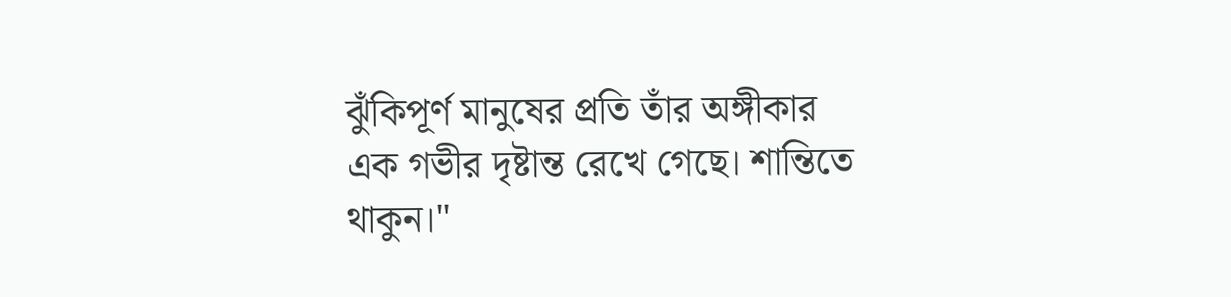ঝুঁকিপূর্ণ মানুষের প্রতি তাঁর অঙ্গীকার এক গভীর দৃষ্টান্ত রেখে গেছে। শান্তিতে থাকুন।"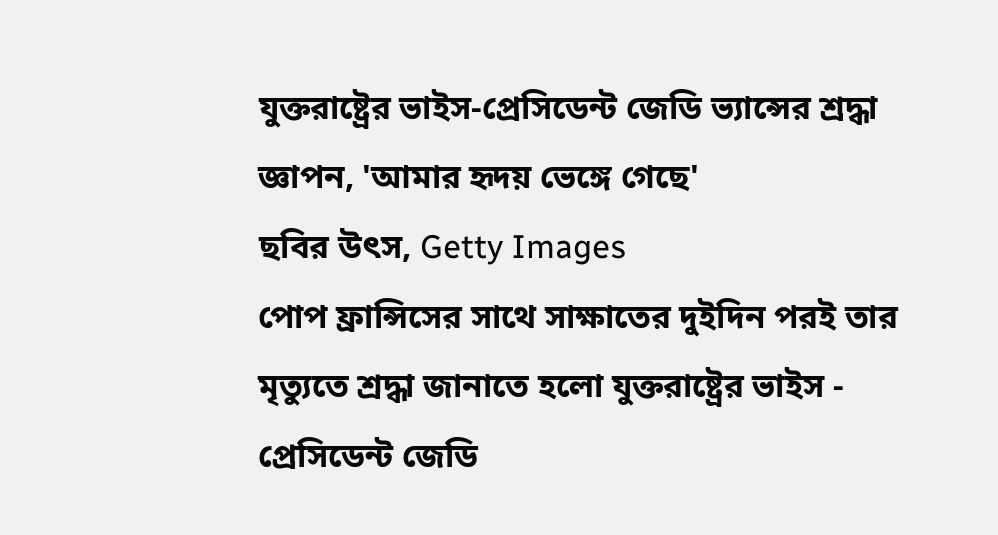যুক্তরাষ্ট্রের ভাইস-প্রেসিডেন্ট জেডি ভ্যান্সের শ্রদ্ধা জ্ঞাপন, 'আমার হৃদয় ভেঙ্গে গেছে'
ছবির উৎস, Getty Images
পোপ ফ্রান্সিসের সাথে সাক্ষাতের দুইদিন পরই তার মৃত্যুতে শ্রদ্ধা জানাতে হলো যুক্তরাষ্ট্রের ভাইস - প্রেসিডেন্ট জেডি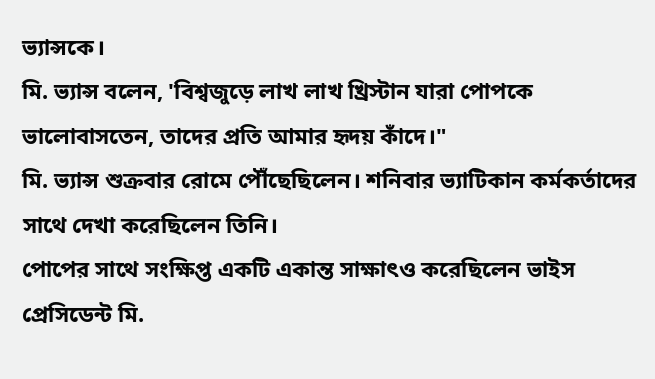ভ্যান্সকে।
মি. ভ্যান্স বলেন, 'বিশ্বজুড়ে লাখ লাখ খ্রিস্টান যারা পোপকে ভালোবাসতেন, তাদের প্রতি আমার হৃদয় কাঁদে।"
মি. ভ্যান্স শুক্রবার রোমে পৌঁছেছিলেন। শনিবার ভ্যাটিকান কর্মকর্তাদের সাথে দেখা করেছিলেন তিনি।
পোপের সাথে সংক্ষিপ্ত একটি একান্ত সাক্ষাৎও করেছিলেন ভাইস প্রেসিডেন্ট মি.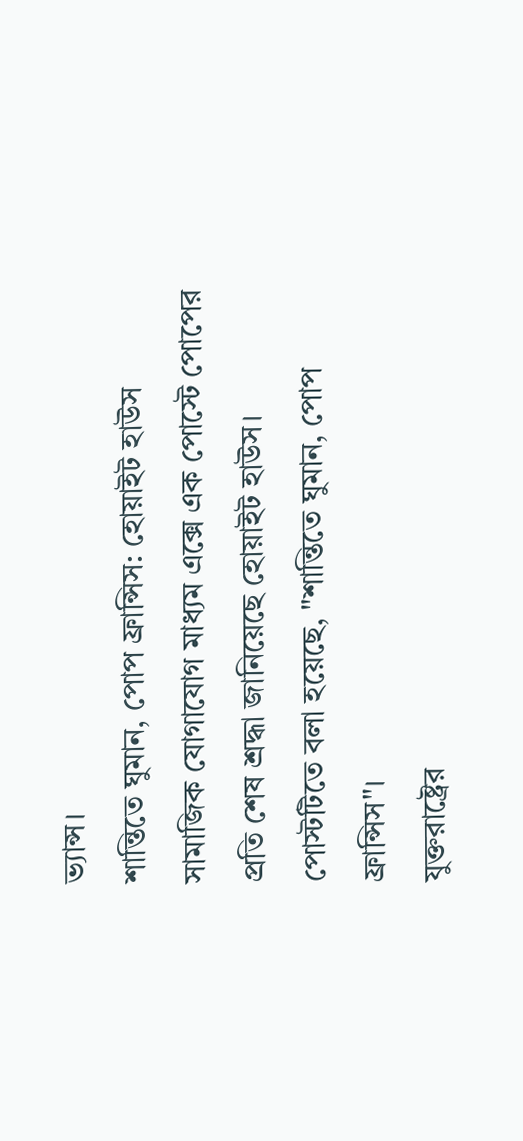ভ্যান্স।
শান্তিতে ঘুমান, পোপ ফ্রান্সিস: হোয়াইট হাউস
সামাজিক যোগাযোগ মাধ্যম এক্সে এক পোস্টে পোপের প্রতি শেষ শ্রদ্ধা জানিয়েছে হোয়াইট হাউস।
পোস্টটিতে বলা হয়েছে, "শান্তিতে ঘুমান, পোপ ফ্রান্সিস"।
যুক্তরাষ্ট্রের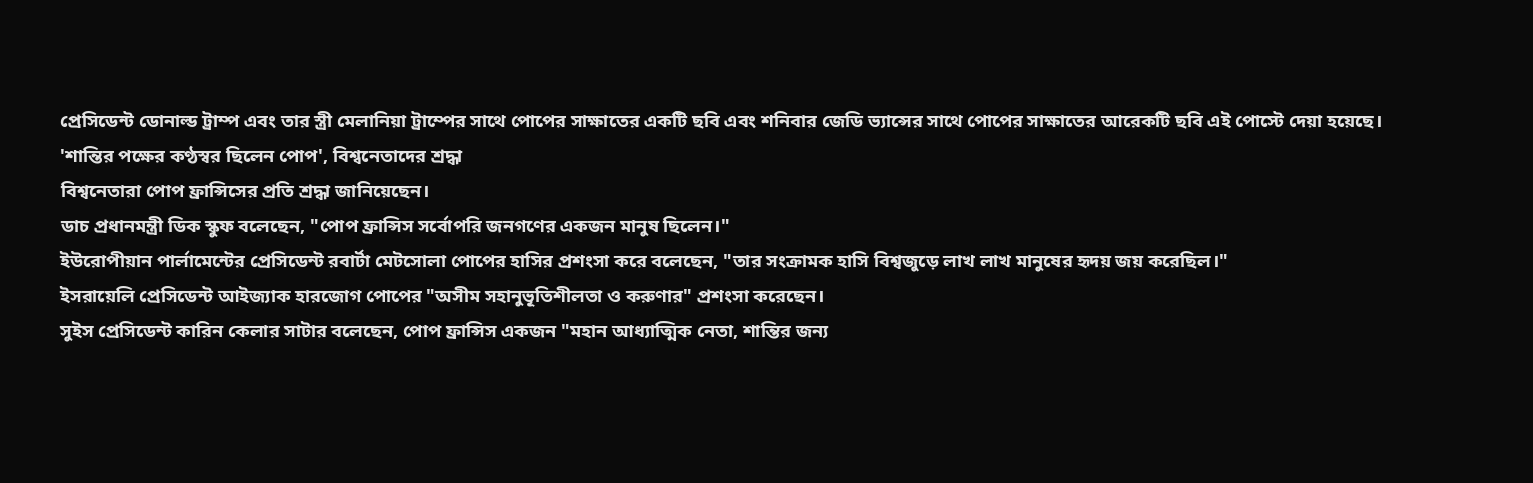প্রেসিডেন্ট ডোনাল্ড ট্রাম্প এবং তার স্ত্রী মেলানিয়া ট্রাম্পের সাথে পোপের সাক্ষাতের একটি ছবি এবং শনিবার জেডি ভ্যান্সের সাথে পোপের সাক্ষাতের আরেকটি ছবি এই পোস্টে দেয়া হয়েছে।
'শান্তির পক্ষের কণ্ঠস্বর ছিলেন পোপ', বিশ্বনেতাদের শ্রদ্ধা
বিশ্বনেতারা পোপ ফ্রান্সিসের প্রতি শ্রদ্ধা জানিয়েছেন।
ডাচ প্রধানমন্ত্রী ডিক স্কুফ বলেছেন, "পোপ ফ্রান্সিস সর্বোপরি জনগণের একজন মানুষ ছিলেন।"
ইউরোপীয়ান পার্লামেন্টের প্রেসিডেন্ট রবার্টা মেটসোলা পোপের হাসির প্রশংসা করে বলেছেন, "তার সংক্রামক হাসি বিশ্বজুড়ে লাখ লাখ মানুষের হৃদয় জয় করেছিল।"
ইসরায়েলি প্রেসিডেন্ট আইজ্যাক হারজোগ পোপের "অসীম সহানুভূতিশীলতা ও করুণার" প্রশংসা করেছেন।
সুইস প্রেসিডেন্ট কারিন কেলার সাটার বলেছেন, পোপ ফ্রান্সিস একজন "মহান আধ্যাত্মিক নেতা, শান্তির জন্য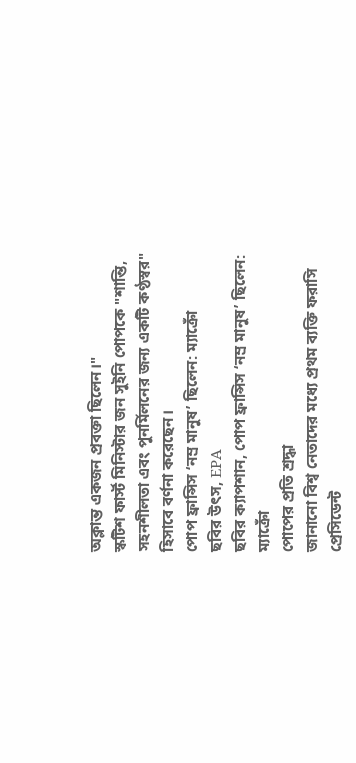অক্লান্ত একজন প্রবক্তা ছিলেন।"
স্কটিশ ফার্স্ট মিনিস্টার জন সুইনি পোপকে "শান্তি, সহনশীলতা এবং পুনর্মিলনের জন্য একটি কণ্ঠস্বর" হিসাবে বর্ণনা করেছেন।
পোপ ফ্রান্সিস ‘নম্র মানুষ’ ছিলেন: ম্যাক্রোঁ
ছবির উৎস, EPA
ছবির ক্যাপশান, পোপ ফ্রান্সিস ‘নম্র মানুষ’ ছিলেন: ম্যাক্রোঁ
পোপের প্রতি শ্রদ্ধা
জানানো বিশ্ব নেতাদের মধ্যে প্রথম ব্যক্তি ফরাসি প্রেসিডেন্ট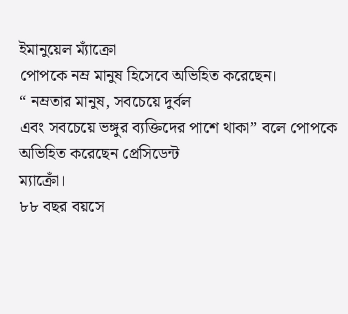ইমানুয়েল ম্যাঁক্রো
পোপকে নম্র মানুষ হিসেবে অভিহিত করেছেন।
“ নম্রতার মানুষ, সবচেয়ে দুর্বল
এবং সবচেয়ে ভঙ্গুর ব্যক্তিদের পাশে থাকা” বলে পোপকে অভিহিত করেছেন প্রেসিডেন্ট
ম্যাক্রোঁ।
৮৮ বছর বয়সে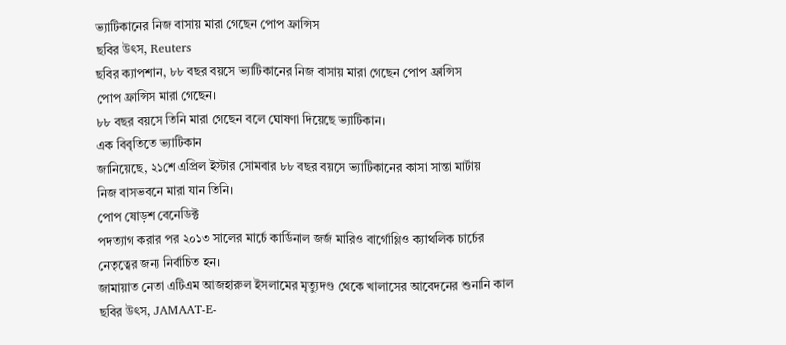ভ্যাটিকানের নিজ বাসায় মারা গেছেন পোপ ফ্রান্সিস
ছবির উৎস, Reuters
ছবির ক্যাপশান, ৮৮ বছর বয়সে ভ্যাটিকানের নিজ বাসায় মারা গেছেন পোপ ফ্রান্সিস
পোপ ফ্রান্সিস মারা গেছেন।
৮৮ বছর বয়সে তিনি মারা গেছেন বলে ঘোষণা দিয়েছে ভ্যাটিকান।
এক বিবৃতিতে ভ্যাটিকান
জানিয়েছে, ২১শে এপ্রিল ইস্টার সোমবার ৮৮ বছর বয়সে ভ্যাটিকানের কাসা সান্তা মার্টায়
নিজ বাসভবনে মারা যান তিনি।
পোপ ষোড়শ বেনেডিক্ট
পদত্যাগ করার পর ২০১৩ সালের মার্চে কার্ডিনাল জর্জ মারিও বার্গোগ্লিও ক্যাথলিক চার্চের
নেতৃত্বের জন্য নির্বাচিত হন।
জামায়াত নেতা এটিএম আজহারুল ইসলামের মৃত্যুদণ্ড থেকে খালাসের আবেদনের শুনানি কাল
ছবির উৎস, JAMAAT-E-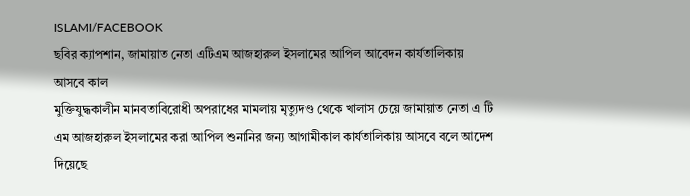ISLAMI/FACEBOOK
ছবির ক্যাপশান, জামায়াত নেতা এটিএম আজহারুল ইসলামের আপিল আবেদন কার্যতালিকায় আসবে কাল
মুক্তিযুদ্ধকালীন মানবতাবিরোধী অপরাধের মামলায় মৃত্যুদণ্ড থেকে খালাস চেয়ে জামায়াত নেতা এ টি এম আজহারুল ইসলামের করা আপিল শুনানির জন্য আগামীকাল কার্যতালিকায় আসবে বলে আদেশ দিয়েছে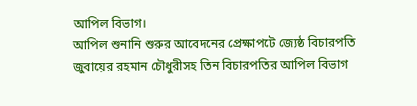আপিল বিভাগ।
আপিল শুনানি শুরুর আবেদনের প্রেক্ষাপটে জ্যেষ্ঠ বিচারপতি জুবায়ের রহমান চৌধুরীসহ তিন বিচারপতির আপিল বিভাগ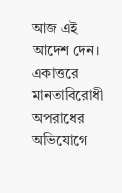আজ এই আদেশ দেন।
একাত্তরে মানতাবিরোধী অপরাধের অভিযোগে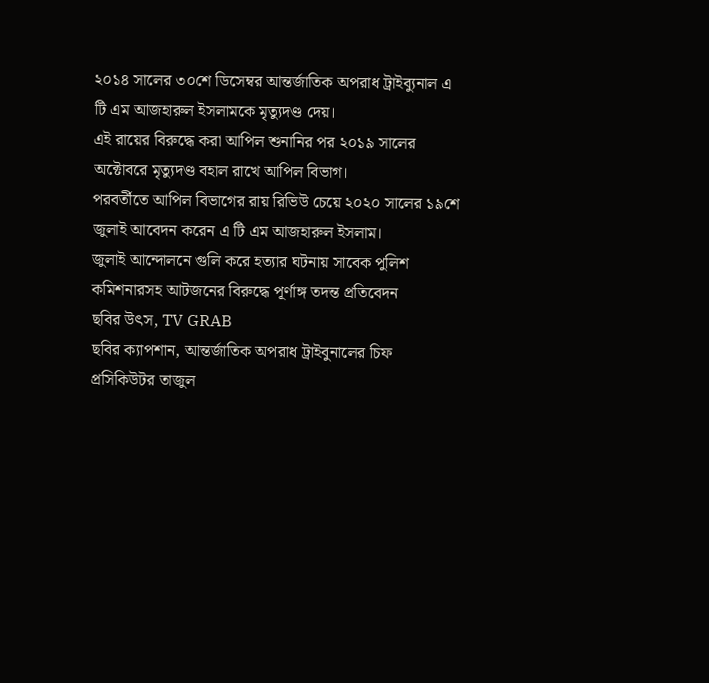২০১৪ সালের ৩০শে ডিসেম্বর আন্তর্জাতিক অপরাধ ট্রাইব্যুনাল এ টি এম আজহারুল ইসলামকে মৃত্যুদণ্ড দেয়।
এই রায়ের বিরুদ্ধে করা আপিল শুনানির পর ২০১৯ সালের অক্টোবরে মৃত্যুদণ্ড বহাল রাখে আপিল বিভাগ।
পরবর্তীতে আপিল বিভাগের রায় রিভিউ চেয়ে ২০২০ সালের ১৯শে জুলাই আবেদন করেন এ টি এম আজহারুল ইসলাম।
জুলাই আন্দোলনে গুলি করে হত্যার ঘটনায় সাবেক পুলিশ কমিশনারসহ আটজনের বিরুদ্ধে পূর্ণাঙ্গ তদন্ত প্রতিবেদন
ছবির উৎস, TV GRAB
ছবির ক্যাপশান, আন্তর্জাতিক অপরাধ ট্রাইবুনালের চিফ প্রসিকিউটর তাজুল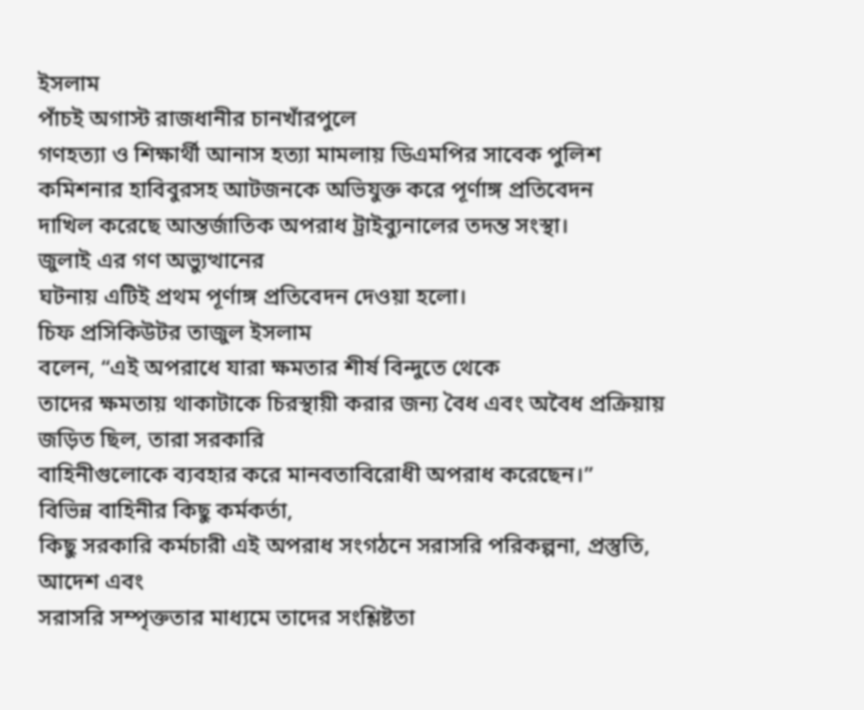ইসলাম
পাঁচই অগাস্ট রাজধানীর চানখাঁরপুলে
গণহত্যা ও শিক্ষার্থী আনাস হত্যা মামলায় ডিএমপির সাবেক পুলিশ কমিশনার হাবিবুরসহ আটজনকে অভিযুক্ত করে পূর্ণাঙ্গ প্রতিবেদন
দাখিল করেছে আন্তর্জাতিক অপরাধ ট্রাইব্যুনালের তদন্ত সংস্থা।
জুলাই এর গণ অভ্যুত্থানের
ঘটনায় এটিই প্রথম পূর্ণাঙ্গ প্রতিবেদন দেওয়া হলো।
চিফ প্রসিকিউটর তাজুল ইসলাম
বলেন, “এই অপরাধে যারা ক্ষমতার শীর্ষ বিন্দুতে থেকে
তাদের ক্ষমতায় থাকাটাকে চিরস্থায়ী করার জন্য বৈধ এবং অবৈধ প্রক্রিয়ায় জড়িত ছিল, তারা সরকারি
বাহিনীগুলোকে ব্যবহার করে মানবতাবিরোধী অপরাধ করেছেন।”
বিভিন্ন বাহিনীর কিছু কর্মকর্তা,
কিছু সরকারি কর্মচারী এই অপরাধ সংগঠনে সরাসরি পরিকল্পনা, প্রস্তুতি, আদেশ এবং
সরাসরি সম্পৃক্ততার মাধ্যমে তাদের সংশ্লিষ্টতা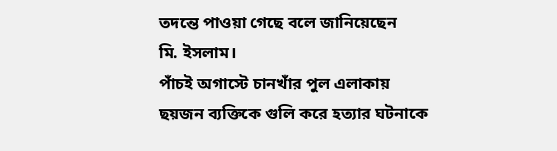তদন্তে পাওয়া গেছে বলে জানিয়েছেন
মি. ইসলাম।
পাঁচই অগাস্টে চানখাঁর পুল এলাকায়
ছয়জন ব্যক্তিকে গুলি করে হত্যার ঘটনাকে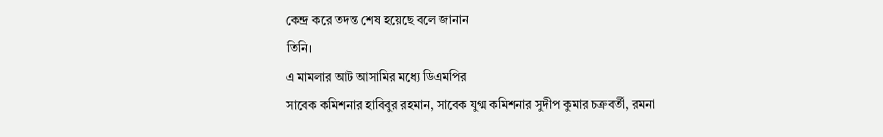কেন্দ্র করে তদন্ত শেষ হয়েছে বলে জানান
তিনি।
এ মামলার আট আসামির মধ্যে ডিএমপির
সাবেক কমিশনার হাবিবুর রহমান, সাবেক যুগ্ম কমিশনার সুদীপ কুমার চক্রবর্তী, রমনা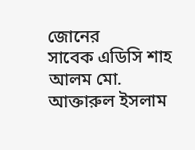জোনের
সাবেক এডিসি শাহ আলম মো. আক্তারুল ইসলাম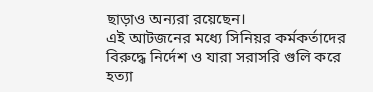ছাড়াও অন্যরা রয়েছেন।
এই আটজনের মধ্যে সিনিয়র কর্মকর্তাদের
বিরুদ্ধে নির্দেশ ও যারা সরাসরি গুলি করে হত্যা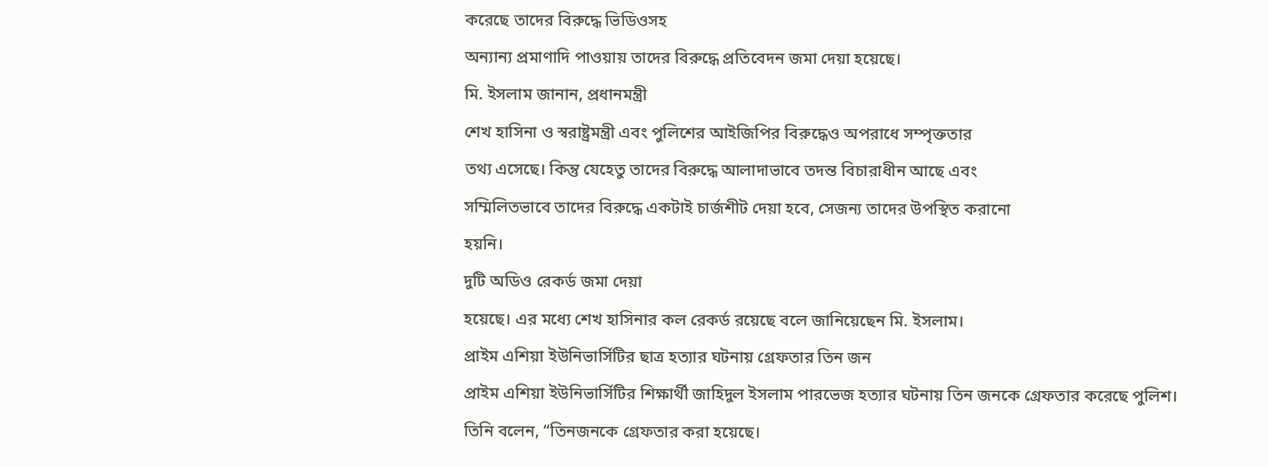করেছে তাদের বিরুদ্ধে ভিডিওসহ
অন্যান্য প্রমাণাদি পাওয়ায় তাদের বিরুদ্ধে প্রতিবেদন জমা দেয়া হয়েছে।
মি. ইসলাম জানান, প্রধানমন্ত্রী
শেখ হাসিনা ও স্বরাষ্ট্রমন্ত্রী এবং পুলিশের আইজিপির বিরুদ্ধেও অপরাধে সম্পৃক্ততার
তথ্য এসেছে। কিন্তু যেহেতু তাদের বিরুদ্ধে আলাদাভাবে তদন্ত বিচারাধীন আছে এবং
সম্মিলিতভাবে তাদের বিরুদ্ধে একটাই চার্জশীট দেয়া হবে, সেজন্য তাদের উপস্থিত করানো
হয়নি।
দুটি অডিও রেকর্ড জমা দেয়া
হয়েছে। এর মধ্যে শেখ হাসিনার কল রেকর্ড রয়েছে বলে জানিয়েছেন মি. ইসলাম।
প্রাইম এশিয়া ইউনিভার্সিটির ছাত্র হত্যার ঘটনায় গ্রেফতার তিন জন
প্রাইম এশিয়া ইউনিভার্সিটির শিক্ষার্থী জাহিদুল ইসলাম পারভেজ হত্যার ঘটনায় তিন জনকে গ্রেফতার করেছে পুলিশ।
তিনি বলেন, “তিনজনকে গ্রেফতার করা হয়েছে।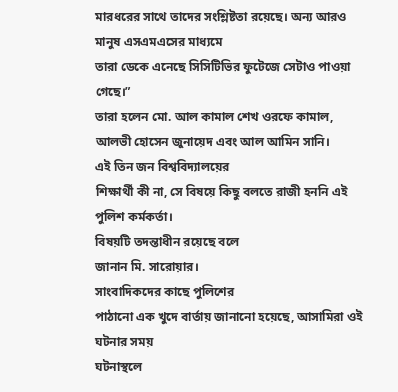মারধরের সাথে তাদের সংশ্লিষ্টতা রয়েছে। অন্য আরও মানুষ এসএমএসের মাধ্যমে
তারা ডেকে এনেছে সিসিটিভির ফুটেজে সেটাও পাওয়া গেছে।”
তারা হলেন মো. আল কামাল শেখ ওরফে কামাল,
আলভী হোসেন জুনায়েদ এবং আল আমিন সানি।
এই তিন জন বিশ্ববিদ্যালয়ের
শিক্ষার্থী কী না, সে বিষয়ে কিছু বলতে রাজী হননি এই পুলিশ কর্মকর্তা।
বিষয়টি তদন্তাধীন রয়েছে বলে
জানান মি. সারোয়ার।
সাংবাদিকদের কাছে পুলিশের
পাঠানো এক খুদে বার্তায় জানানো হয়েছে, আসামিরা ওই ঘটনার সময়
ঘটনাস্থলে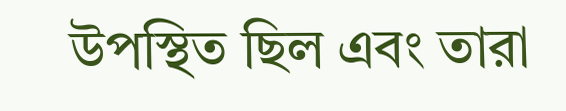উপস্থিত ছিল এবং তারা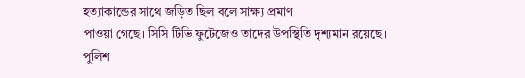হত্যাকান্ডের সাথে জড়িত ছিল বলে সাক্ষ্য প্রমাণ
পাওয়া গেছে। সিসি টিভি ফুটেজেও তাদের উপস্থিতি দৃশ্যমান রয়েছে।
পুলিশ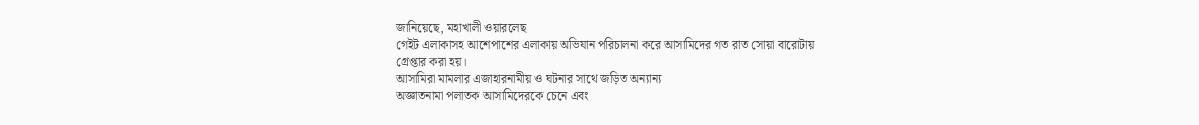জানিয়েছে, মহাখালী ওয়ারলেছ
গেইট এলাকাসহ আশেপাশের এলাকায় অভিযান পরিচালনা করে আসামিদের গত রাত সোয়া বারোটায়
গ্রেপ্তার করা হয়।
আসামিরা মামলার এজাহারনামীয় ও ঘটনার সাথে জড়িত অন্যান্য
অজ্ঞাতনামা পলাতক আসামিদেরকে চেনে এবং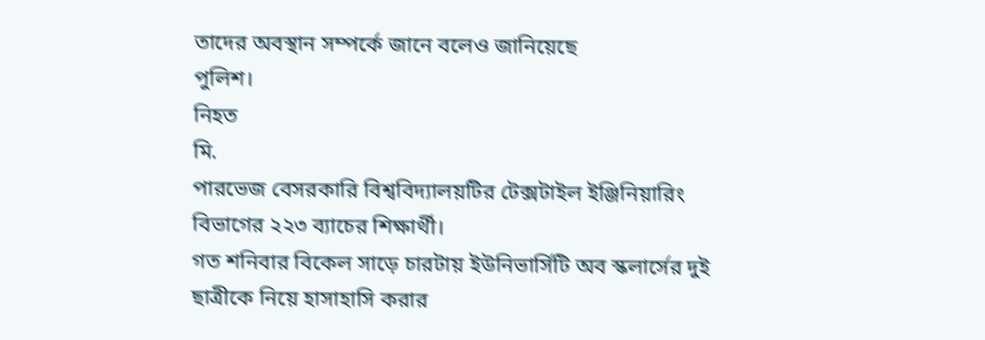তাদের অবস্থান সম্পর্কে জানে বলেও জানিয়েছে
পুলিশ।
নিহত
মি.
পারভেজ বেসরকারি বিশ্ববিদ্যালয়টির টেক্সটাইল ইঞ্জিনিয়ারিং
বিভাগের ২২৩ ব্যাচের শিক্ষার্থী।
গত শনিবার বিকেল সাড়ে চারটায় ইউনিভার্সিটি অব স্কলার্সের দুই
ছাত্রীকে নিয়ে হাসাহাসি করার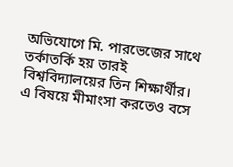অভিযোগে মি. পারভেজের সাথে তর্কাতর্কি হয় তারই
বিশ্ববিদ্যালয়ের তিন শিক্ষার্থীর। এ বিষয়ে মীমাংসা করতেও বসে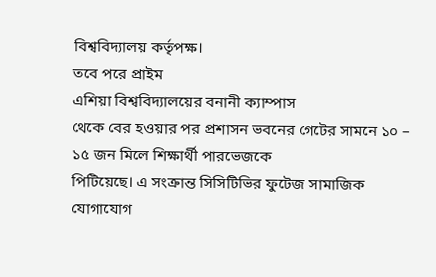বিশ্ববিদ্যালয় কর্তৃপক্ষ।
তবে পরে প্রাইম
এশিয়া বিশ্ববিদ্যালয়ের বনানী ক্যাম্পাস
থেকে বের হওয়ার পর প্রশাসন ভবনের গেটের সামনে ১০ –
১৫ জন মিলে শিক্ষার্থী পারভেজকে
পিটিয়েছে। এ সংক্রান্ত সিসিটিভির ফুটেজ সামাজিক যোগাযোগ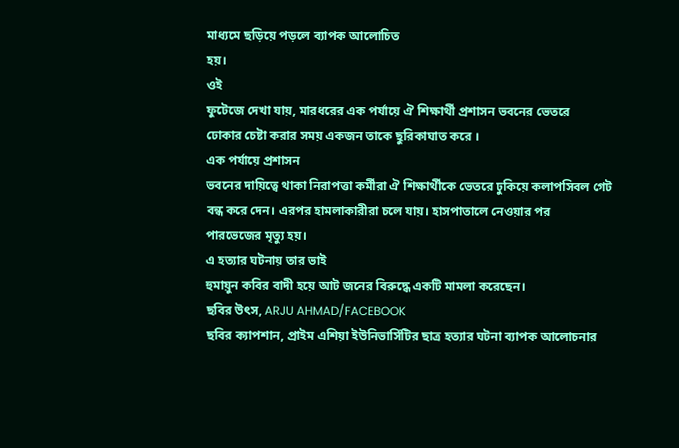মাধ্যমে ছড়িয়ে পড়লে ব্যাপক আলোচিত
হয়।
ওই
ফুটেজে দেখা যায়, মারধরের এক পর্যায়ে ঐ শিক্ষার্থী প্রশাসন ভবনের ভেতরে
ঢোকার চেষ্টা করার সময় একজন তাকে ছুরিকাঘাত করে ।
এক পর্যায়ে প্রশাসন
ভবনের দায়িত্বে থাকা নিরাপত্তা কর্মীরা ঐ শিক্ষার্থীকে ভেতরে ঢুকিয়ে কলাপসিবল গেট
বন্ধ করে দেন। এরপর হামলাকারীরা চলে যায়। হাসপাতালে নেওয়ার পর
পারভেজের মৃত্যু হয়।
এ হত্যার ঘটনায় তার ভাই
হুমায়ুন কবির বাদী হয়ে আট জনের বিরুদ্ধে একটি মামলা করেছেন।
ছবির উৎস, ARJU AHMAD/FACEBOOK
ছবির ক্যাপশান, প্রাইম এশিয়া ইউনিভার্সিটির ছাত্র হত্যার ঘটনা ব্যাপক আলোচনার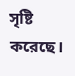সৃষ্টি করেছে।